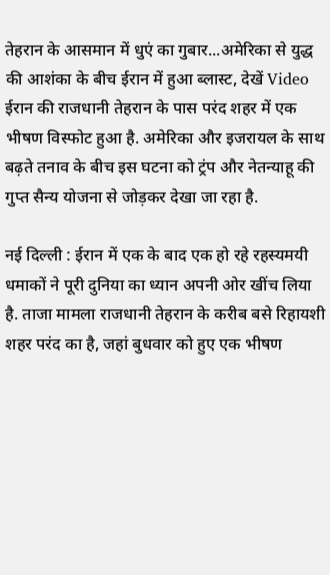तेहरान के आसमान में धुएं का गुबार...अमेरिका से युद्ध की आशंका के बीच ईरान में हुआ ब्लास्ट, देखें Video
ईरान की राजधानी तेहरान के पास परंद शहर में एक भीषण विस्फोट हुआ है. अमेरिका और इजरायल के साथ बढ़ते तनाव के बीच इस घटना को ट्रंप और नेतन्याहू की गुप्त सैन्य योजना से जोड़कर देखा जा रहा है.

नई दिल्ली : ईरान में एक के बाद एक हो रहे रहस्यमयी धमाकों ने पूरी दुनिया का ध्यान अपनी ओर खींच लिया है. ताजा मामला राजधानी तेहरान के करीब बसे रिहायशी शहर परंद का है, जहां बुधवार को हुए एक भीषण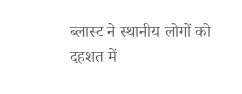ब्लास्ट ने स्थानीय लोगों को दहशत में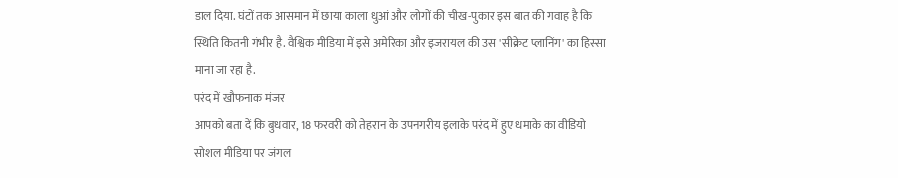डाल दिया. घंटों तक आसमान में छाया काला धुआं और लोगों की चीख-पुकार इस बात की गवाह है कि स्थिति कितनी गंभीर है. वैश्विक मीडिया में इसे अमेरिका और इजरायल की उस 'सीक्रेट प्लानिंग' का हिस्सा माना जा रहा है.
परंद में खौफनाक मंजर
आपको बता दें कि बुधवार, 18 फरवरी को तेहरान के उपनगरीय इलाके परंद में हुए धमाके का वीडियो सोशल मीडिया पर जंगल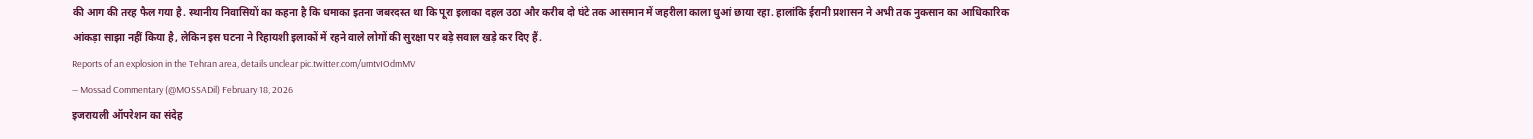की आग की तरह फैल गया है. स्थानीय निवासियों का कहना है कि धमाका इतना जबरदस्त था कि पूरा इलाका दहल उठा और करीब दो घंटे तक आसमान में जहरीला काला धुआं छाया रहा. हालांकि ईरानी प्रशासन ने अभी तक नुकसान का आधिकारिक आंकड़ा साझा नहीं किया है, लेकिन इस घटना ने रिहायशी इलाकों में रहने वाले लोगों की सुरक्षा पर बड़े सवाल खड़े कर दिए हैं.
Reports of an explosion in the Tehran area, details unclear pic.twitter.com/umtvIOdmMV
— Mossad Commentary (@MOSSADil) February 18, 2026
इजरायली ऑपरेशन का संदेह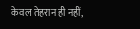केवल तेहरान ही नहीं,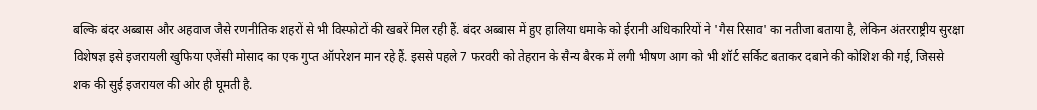बल्कि बंदर अब्बास और अहवाज जैसे रणनीतिक शहरों से भी विस्फोटों की खबरें मिल रही हैं. बंदर अब्बास में हुए हालिया धमाके को ईरानी अधिकारियों ने 'गैस रिसाव' का नतीजा बताया है, लेकिन अंतरराष्ट्रीय सुरक्षा विशेषज्ञ इसे इजरायली खुफिया एजेंसी मोसाद का एक गुप्त ऑपरेशन मान रहे हैं. इससे पहले 7 फरवरी को तेहरान के सैन्य बैरक में लगी भीषण आग को भी शॉर्ट सर्किट बताकर दबाने की कोशिश की गई, जिससे शक की सुई इजरायल की ओर ही घूमती है.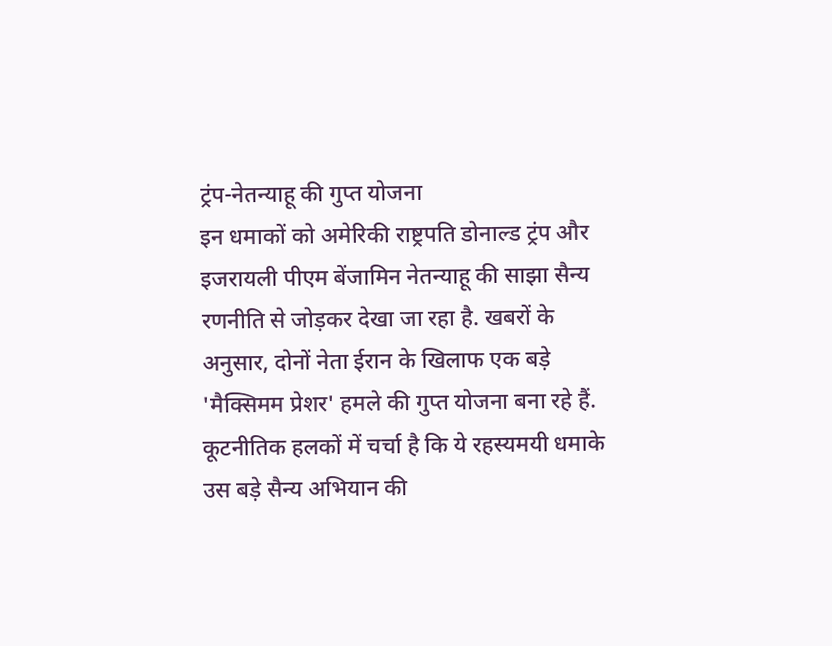ट्रंप-नेतन्याहू की गुप्त योजना
इन धमाकों को अमेरिकी राष्ट्रपति डोनाल्ड ट्रंप और इजरायली पीएम बेंजामिन नेतन्याहू की साझा सैन्य रणनीति से जोड़कर देखा जा रहा है. खबरों के अनुसार, दोनों नेता ईरान के खिलाफ एक बड़े 'मैक्सिमम प्रेशर' हमले की गुप्त योजना बना रहे हैं. कूटनीतिक हलकों में चर्चा है कि ये रहस्यमयी धमाके उस बड़े सैन्य अभियान की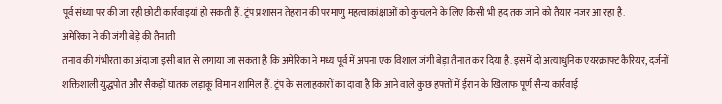पूर्व संध्या पर की जा रही छोटी कार्रवाइयां हो सकती हैं. ट्रंप प्रशासन तेहरान की परमाणु महत्वाकांक्षाओं को कुचलने के लिए किसी भी हद तक जाने को तैयार नजर आ रहा है.
अमेरिका ने की जंगी बेड़े की तैनाती
तनाव की गंभीरता का अंदाजा इसी बात से लगाया जा सकता है कि अमेरिका ने मध्य पूर्व में अपना एक विशाल जंगी बेड़ा तैनात कर दिया है. इसमें दो अत्याधुनिक एयरक्राफ्ट कैरियर, दर्जनों शक्तिशाली युद्धपोत और सैकड़ों घातक लड़ाकू विमान शामिल हैं. ट्रंप के सलाहकारों का दावा है कि आने वाले कुछ हफ्तों में ईरान के खिलाफ पूर्ण सैन्य कार्रवाई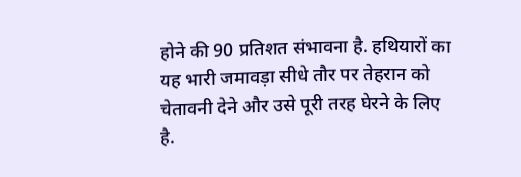होने की 90 प्रतिशत संभावना है. हथियारों का यह भारी जमावड़ा सीधे तौर पर तेहरान को चेतावनी देने और उसे पूरी तरह घेरने के लिए है.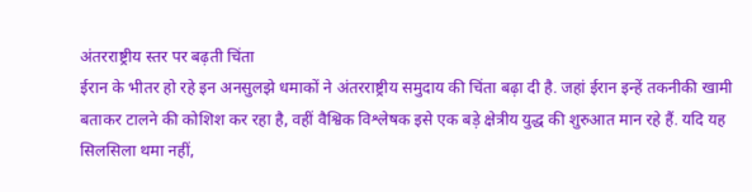अंतरराष्ट्रीय स्तर पर बढ़ती चिंता
ईरान के भीतर हो रहे इन अनसुलझे धमाकों ने अंतरराष्ट्रीय समुदाय की चिंता बढ़ा दी है. जहां ईरान इन्हें तकनीकी खामी बताकर टालने की कोशिश कर रहा है, वहीं वैश्विक विश्लेषक इसे एक बड़े क्षेत्रीय युद्ध की शुरुआत मान रहे हैं. यदि यह सिलसिला थमा नहीं,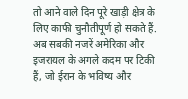तो आने वाले दिन पूरे खाड़ी क्षेत्र के लिए काफी चुनौतीपूर्ण हो सकते हैं. अब सबकी नजरें अमेरिका और इजरायल के अगले कदम पर टिकी हैं, जो ईरान के भविष्य और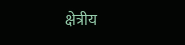क्षेत्रीय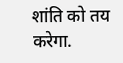शांति को तय करेगा.